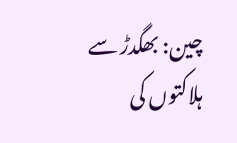چین: بھگدڑ سے ہلاکتوں کی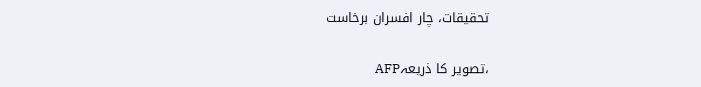تحقیقات، چار افسران برخاست

،تصویر کا ذریعہAFP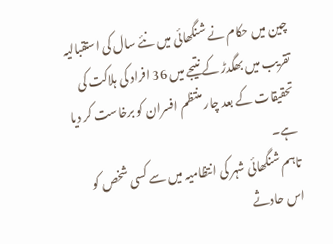چین میں حکام نے شنگھائی میں نئے سال کی استقبالیہ تقریب میں بھگدڑ کے نتیجے میں 36 افراد کی ہلاکت کی تحقیقات کے بعد چار منتظم افسران کو برخاست کر دیا ہے۔
تاہم شنگھائی شہر کی انتظامیہ میں سے کسی شخص کو اس حادثے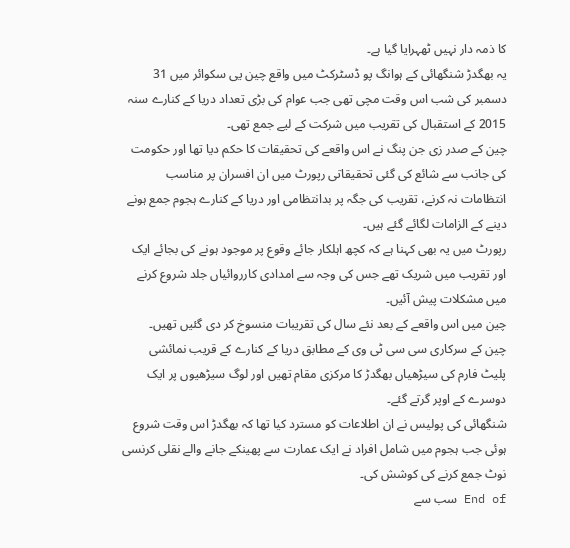کا ذمہ دار نہیں ٹھہرایا گیا ہے۔
یہ بھگدڑ شنگھائی کے ہوانگ پو ڈسٹرکٹ میں واقع چین یی سکوائر میں 31 دسمبر کی شب اس وقت مچی تھی جب عوام کی بڑی تعداد دریا کے کنارے سنہ 2015 کے استقبال کی تقریب میں شرکت کے لیے جمع تھی۔
چین کے صدر زی جن پنگ نے اس واقعے کی تحقیقات کا حکم دیا تھا اور حکومت کی جانب سے شائع کی گئی تحقیقاتی رپورٹ میں ان افسران پر مناسب انتظامات نہ کرنے، تقریب کی جگہ پر بدانتظامی اور دریا کے کنارے ہجوم جمع ہونے دینے کے الزامات لگائے گئے ہیں۔
رپورٹ میں یہ بھی کہنا ہے کہ کچھ اہلکار جائے وقوع پر موجود ہونے کی بجائے ایک اور تقریب میں شریک تھے جس کی وجہ سے امدادی کارروائیاں جلد شروع کرنے میں مشکلات پیش آئیں۔
چین میں اس واقعے کے بعد نئے سال کی تقریبات منسوخ کر دی گئیں تھیں۔
چین کے سرکاری سی سی ٹی وی کے مطابق دریا کے کنارے کے قریب نمائشی پلیٹ فارم کی سیڑھیاں بھگدڑ کا مرکزی مقام تھیں اور لوگ سیڑھیوں پر ایک دوسرے کے اوپر گرتے گئے۔
شنگھائی کی پولیس نے ان اطلاعات کو مسترد کیا تھا کہ بھگدڑ اس وقت شروع ہوئی جب ہجوم میں شامل افراد نے ایک عمارت سے پھینکے جانے والے نقلی کرنسی نوٹ جمع کرنے کی کوشش کی۔
End of سب سے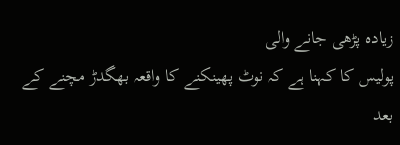زیادہ پڑھی جانے والی
پولیس کا کہنا ہے کہ نوٹ پھینکنے کا واقعہ بھگدڑ مچنے کے بعد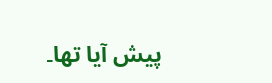پیش آیا تھا۔